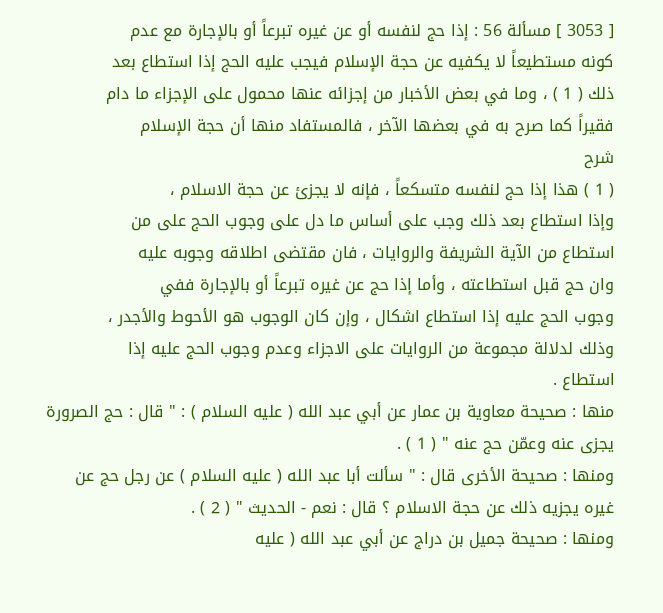[ 3053 ] مسألة 56 : إذا حج لنفسه أو عن غيره تبرعاً أو بالإجارة مع عدم
كونه مستطيعاً لا يكفيه عن حجة الإسلام فيجب عليه الحج إذا استطاع بعد
ذلك ( 1 ) ، وما في بعض الأخبار من إجزائه عنها محمول على الإجزاء ما دام
فقيراً كما صرح به في بعضها الآخر ، فالمستفاد منها أن حجة الإسلام
شرح
( 1 ) هذا إذا حج لنفسه متسكعاً ، فإنه لا يجزئ عن حجة الاسلام ،
وإذا استطاع بعد ذلك وجب على أساس ما دل على وجوب الحج على من
استطاع من الآية الشريفة والروايات ، فان مقتضى اطلاقه وجوبه عليه
وان حج قبل استطاعته ، وأما إذا حج عن غيره تبرعاً أو بالإجارة ففي
وجوب الحج عليه إذا استطاع اشكال ، وإن كان الوجوب هو الأحوط والأجدر ،
وذلك لدلالة مجموعة من الروايات على الاجزاء وعدم وجوب الحج عليه إذا
استطاع .
منها : صحيحة معاوية بن عمار عن أبي عبد الله ( عليه السلام ) : " قال : حج الصرورة
يجزى عنه وعمّن حج عنه " ( 1 ) .
ومنها : صحيحة الأخرى قال : " سألت أبا عبد الله ( عليه السلام ) عن رجل حج عن
غيره يجزيه ذلك عن حجة الاسلام ؟ قال : نعم - الحديث " ( 2 ) .
ومنها : صحيحة جميل بن دراج عن أبي عبد الله ( عليه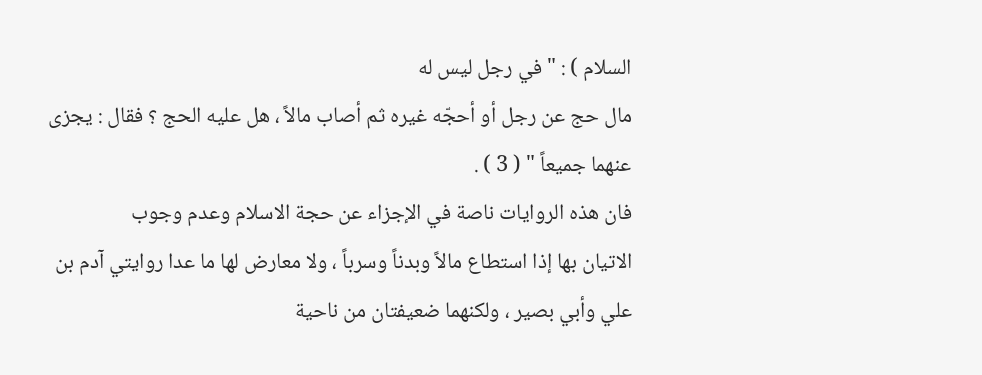السلام ) : " في رجل ليس له
مال حج عن رجل أو أحجّه غيره ثم أصاب مالاً ، هل عليه الحج ؟ فقال : يجزى
عنهما جميعاً " ( 3 ) .
فان هذه الروايات ناصة في الإجزاء عن حجة الاسلام وعدم وجوب
الاتيان بها إذا استطاع مالاً وبدناً وسرباً ، ولا معارض لها ما عدا روايتي آدم بن
علي وأبي بصير ، ولكنهما ضعيفتان من ناحية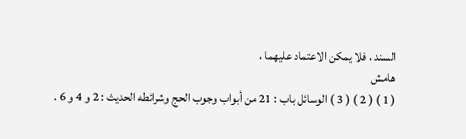السند ، فلا يمكن الاعتماد عليهما ،
هامش
( 1 ) ( 2 ) ( 3 ) الوسائل باب : 21 من أبواب وجوب الحج وشرائطه الحديث : 2 و 4 و 6 .